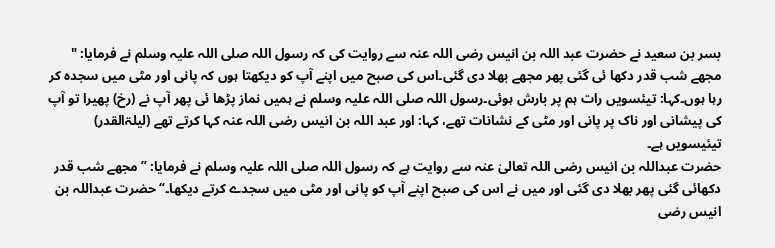بسر بن سعید نے حضرت عبد اللہ بن انیس رضی اللہ عنہ سے روایت کی کہ رسول اللہ صلی اللہ علیہ وسلم نے فرمایا: " مجھے شب قدر دکھا ئی گئی پھر مجھے بھلا دی گئی۔اس کی صبح میں اپنے آپ کو دیکھتا ہوں کہ پانی اور مٹی میں سجدہ کر رہا ہوں۔کہا: تیئسویں رات ہم پر بارش ہوئی۔رسول اللہ صلی اللہ علیہ وسلم نے ہمیں نماز پڑھا ئی پھر آپ نے (رخ) پھیرا تو آپ کی پیشانی اور ناک پر پانی اور مٹی کے نشانات تھے، کہا: اور عبد اللہ بن انیس رضی اللہ عنہ کہا کرتے تھے (لیلۃالقدر) تیئیسویں ہے۔
حضرت عبداللہ بن انیس رضی اللہ تعالیٰ عنہ سے روایت ہے کہ رسول اللہ صلی اللہ علیہ وسلم نے فرمایا: ”مجھے شب قدر دکھائی گئی پھر بھلا دی گئی اور میں نے اس کی صبح اپنے آپ کو پانی اور مٹی میں سجدے کرتے دیکھا۔“ حضرت عبداللہ بن انیس رضی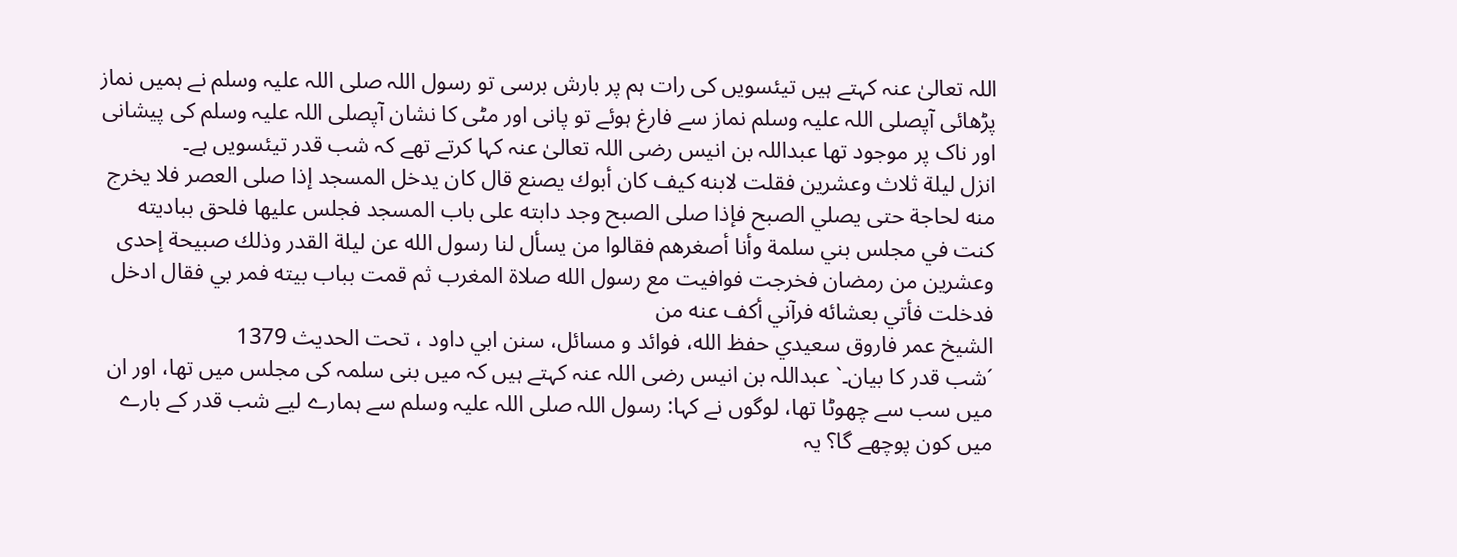اللہ تعالیٰ عنہ کہتے ہیں تیئسویں کی رات ہم پر بارش برسی تو رسول اللہ صلی اللہ علیہ وسلم نے ہمیں نماز پڑھائی آپصلی اللہ علیہ وسلم نماز سے فارغ ہوئے تو پانی اور مٹی کا نشان آپصلی اللہ علیہ وسلم کی پیشانی اور ناک پر موجود تھا عبداللہ بن انیس رضی اللہ تعالیٰ عنہ کہا کرتے تھے کہ شب قدر تیئسویں ہے۔
انزل ليلة ثلاث وعشرين فقلت لابنه كيف كان أبوك يصنع قال كان يدخل المسجد إذا صلى العصر فلا يخرج منه لحاجة حتى يصلي الصبح فإذا صلى الصبح وجد دابته على باب المسجد فجلس عليها فلحق بباديته
كنت في مجلس بني سلمة وأنا أصغرهم فقالوا من يسأل لنا رسول الله عن ليلة القدر وذلك صبيحة إحدى وعشرين من رمضان فخرجت فوافيت مع رسول الله صلاة المغرب ثم قمت بباب بيته فمر بي فقال ادخل فدخلت فأتي بعشائه فرآني أكف عنه من
الشيخ عمر فاروق سعيدي حفظ الله، فوائد و مسائل، سنن ابي داود ، تحت الحديث 1379
´شب قدر کا بیان۔` عبداللہ بن انیس رضی اللہ عنہ کہتے ہیں کہ میں بنی سلمہ کی مجلس میں تھا، اور ان میں سب سے چھوٹا تھا، لوگوں نے کہا: رسول اللہ صلی اللہ علیہ وسلم سے ہمارے لیے شب قدر کے بارے میں کون پوچھے گا؟ یہ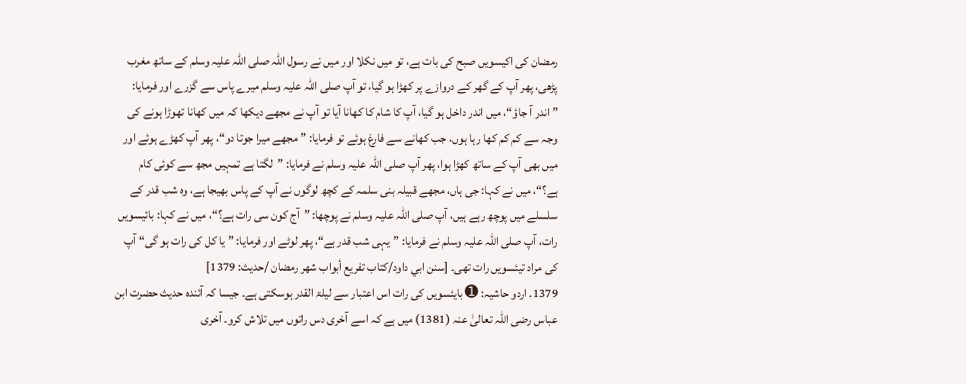رمضان کی اکیسویں صبح کی بات ہے، تو میں نکلا اور میں نے رسول اللہ صلی اللہ علیہ وسلم کے ساتھ مغرب پڑھی، پھر آپ کے گھر کے دروازے پر کھڑا ہو گیا، تو آپ صلی اللہ علیہ وسلم میرے پاس سے گزرے اور فرمایا: ”اندر آ جاؤ“، میں اندر داخل ہو گیا، آپ کا شام کا کھانا آیا تو آپ نے مجھے دیکھا کہ میں کھانا تھوڑا ہونے کی وجہ سے کم کم کھا رہا ہوں، جب کھانے سے فارغ ہوئے تو فرمایا: ”مجھے میرا جوتا دو“، پھر آپ کھڑے ہوئے اور میں بھی آپ کے ساتھ کھڑا ہوا، پھر آپ صلی اللہ علیہ وسلم نے فرمایا: ”لگتا ہے تمہیں مجھ سے کوئی کام ہے؟“، میں نے کہا: جی ہاں، مجھے قبیلہ بنی سلمہ کے کچھ لوگوں نے آپ کے پاس بھیجا ہے، وہ شب قدر کے سلسلے میں پوچھ رہے ہیں، آپ صلی اللہ علیہ وسلم نے پوچھا: ”آج کون سی رات ہے؟“، میں نے کہا: بائیسویں رات، آپ صلی اللہ علیہ وسلم نے فرمایا: ”یہی شب قدر ہے“، پھر لوٹے اور فرمایا: ”یا کل کی رات ہو گی“ آپ کی مراد تیئسویں رات تھی۔ [سنن ابي داود/كتاب تفريع أبواب شهر رمضان /حدیث: 1379]
1379. اردو حاشیہ: ➊ بایئسویں کی رات اس اعتبار سے لیلۃ القدر ہوسکتی ہے۔ جیسا کہ آئندہ حدیث حضرت ابن عباس رضی اللہ تعالیٰ عنہ (1381) میں ہے کہ اسے آخری دس راتوں میں تلاش کرو۔ آخری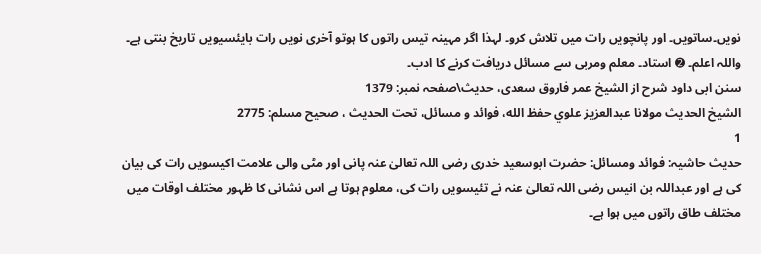نویں۔ساتویں۔ اور پانچویں رات میں تلاش کرو۔ لہذا اگر مہینہ تیس راتوں کا ہوتو آخری نویں رات بایئسیویں تاریخ بنتی ہے۔ واللہ اعلم۔ ➋ استاد۔ معلم ومربی سے مسائل دریافت کرنے کا ادب۔
سنن ابی داود شرح از الشیخ عمر فاروق سعدی، حدیث\صفحہ نمبر: 1379
الشيخ الحديث مولانا عبدالعزيز علوي حفظ الله، فوائد و مسائل، تحت الحديث ، صحيح مسلم: 2775
1
حدیث حاشیہ: فوائد ومسائل: حضرت ابوسعید خدری رضی اللہ تعالیٰ عنہ پانی اور مٹی والی علامت اکیسویں رات کی بیان کی ہے اور عبداللہ بن انیس رضی اللہ تعالیٰ عنہ نے تئیسویں رات کی، معلوم ہوتا ہے اس نشانی کا ظہور مختلف اوقات میں مختلف طاق راتوں میں ہوا ہے۔